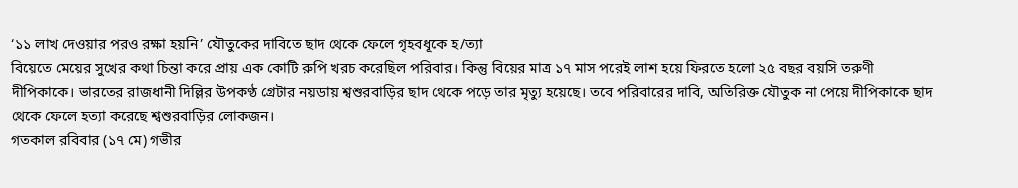‘১১ লাখ দেওয়ার পরও রক্ষা হয়নি’ যৌতুকের দাবিতে ছাদ থেকে ফেলে গৃহবধূকে হ/ত্যা
বিয়েতে মেয়ের সুখের কথা চিন্তা করে প্রায় এক কোটি রুপি খরচ করেছিল পরিবার। কিন্তু বিয়ের মাত্র ১৭ মাস পরেই লাশ হয়ে ফিরতে হলো ২৫ বছর বয়সি তরুণী দীপিকাকে। ভারতের রাজধানী দিল্লির উপকণ্ঠ গ্রেটার নয়ডায় শ্বশুরবাড়ির ছাদ থেকে পড়ে তার মৃত্যু হয়েছে। তবে পরিবারের দাবি, অতিরিক্ত যৌতুক না পেয়ে দীপিকাকে ছাদ থেকে ফেলে হত্যা করেছে শ্বশুরবাড়ির লোকজন।
গতকাল রবিবার (১৭ মে) গভীর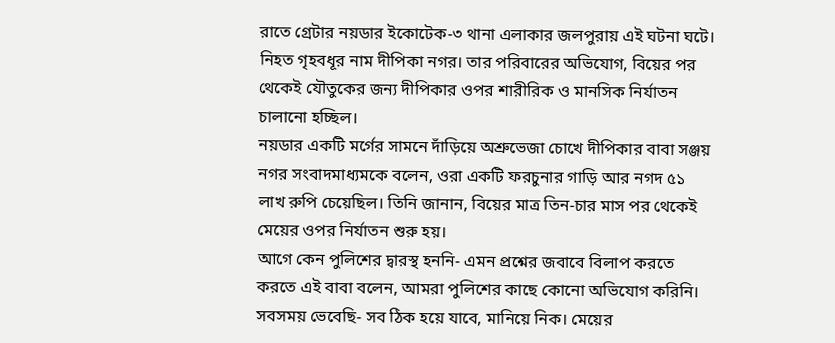রাতে গ্রেটার নয়ডার ইকোটেক-৩ থানা এলাকার জলপুরায় এই ঘটনা ঘটে। নিহত গৃহবধূর নাম দীপিকা নগর। তার পরিবারের অভিযোগ, বিয়ের পর থেকেই যৌতুকের জন্য দীপিকার ওপর শারীরিক ও মানসিক নির্যাতন চালানো হচ্ছিল।
নয়ডার একটি মর্গের সামনে দাঁড়িয়ে অশ্রুভেজা চোখে দীপিকার বাবা সঞ্জয় নগর সংবাদমাধ্যমকে বলেন, ওরা একটি ফরচুনার গাড়ি আর নগদ ৫১ লাখ রুপি চেয়েছিল। তিনি জানান, বিয়ের মাত্র তিন-চার মাস পর থেকেই মেয়ের ওপর নির্যাতন শুরু হয়।
আগে কেন পুলিশের দ্বারস্থ হননি- এমন প্রশ্নের জবাবে বিলাপ করতে করতে এই বাবা বলেন, আমরা পুলিশের কাছে কোনো অভিযোগ করিনি। সবসময় ভেবেছি- সব ঠিক হয়ে যাবে, মানিয়ে নিক। মেয়ের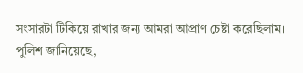সংসারটা টিকিয়ে রাখার জন্য আমরা আপ্রাণ চেষ্টা করেছিলাম।
পুলিশ জানিয়েছে,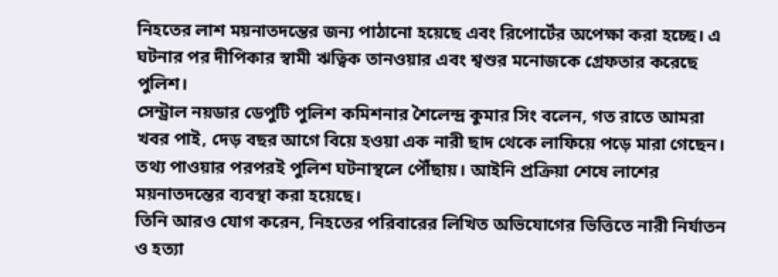নিহতের লাশ ময়নাতদন্তের জন্য পাঠানো হয়েছে এবং রিপোর্টের অপেক্ষা করা হচ্ছে। এ ঘটনার পর দীপিকার স্বামী ঋত্বিক তানওয়ার এবং শ্বশুর মনোজকে গ্রেফতার করেছে পুলিশ।
সেন্ট্রাল নয়ডার ডেপুটি পুলিশ কমিশনার শৈলেন্দ্র কুমার সিং বলেন, গত রাতে আমরা খবর পাই, দেড় বছর আগে বিয়ে হওয়া এক নারী ছাদ থেকে লাফিয়ে পড়ে মারা গেছেন। তথ্য পাওয়ার পরপরই পুলিশ ঘটনাস্থলে পৌঁছায়। আইনি প্রক্রিয়া শেষে লাশের ময়নাতদন্তের ব্যবস্থা করা হয়েছে।
তিনি আরও যোগ করেন, নিহতের পরিবারের লিখিত অভিযোগের ভিত্তিতে নারী নির্যাতন ও হত্যা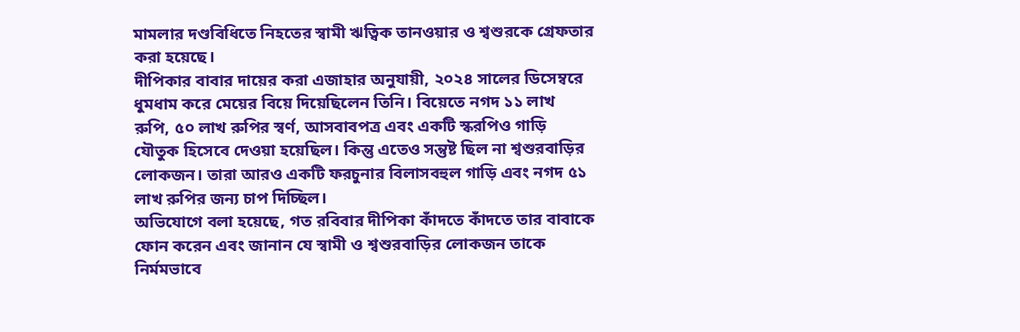মামলার দণ্ডবিধিতে নিহতের স্বামী ঋত্বিক তানওয়ার ও শ্বশুরকে গ্রেফতার করা হয়েছে।
দীপিকার বাবার দায়ের করা এজাহার অনুযায়ী, ২০২৪ সালের ডিসেম্বরে ধুমধাম করে মেয়ের বিয়ে দিয়েছিলেন তিনি। বিয়েতে নগদ ১১ লাখ রুপি, ৫০ লাখ রুপির স্বর্ণ, আসবাবপত্র এবং একটি স্করপিও গাড়ি যৌতুক হিসেবে দেওয়া হয়েছিল। কিন্তু এতেও সন্তুষ্ট ছিল না শ্বশুরবাড়ির লোকজন। তারা আরও একটি ফরচুনার বিলাসবহুল গাড়ি এবং নগদ ৫১ লাখ রুপির জন্য চাপ দিচ্ছিল।
অভিযোগে বলা হয়েছে, গত রবিবার দীপিকা কাঁদতে কাঁদতে তার বাবাকে ফোন করেন এবং জানান যে স্বামী ও শ্বশুরবাড়ির লোকজন তাকে নির্মমভাবে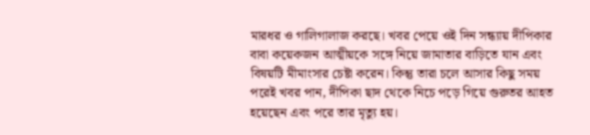মারধর ও গালিগালাজ করছে। খবর পেয়ে ওই দিন সন্ধ্যায় দীপিকার বাবা কয়েকজন আত্মীয়কে সঙ্গে নিয়ে জামাতার বাড়িতে যান এবং বিষয়টি মীমাংসার চেষ্টা করেন। কিন্তু তারা চলে আসার কিছু সময় পরেই খবর পান, দীপিকা ছাদ থেকে নিচে পড়ে গিয়ে গুরুতর আহত হয়েছেন এবং পরে তার মৃত্যু হয়।